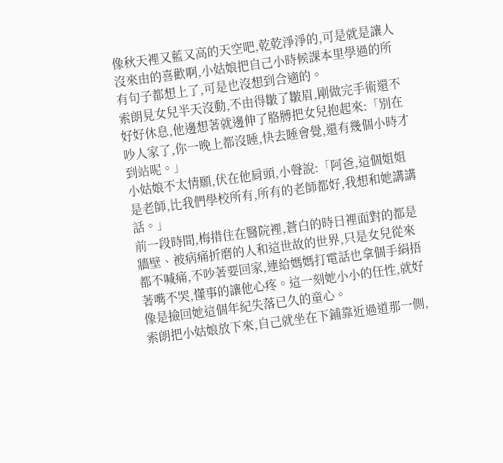像秋天裡又藍又高的天空吧,乾乾淨淨的,可是就是讓人沒來由的喜歡啊,小姑娘把自己小時候課本里學過的所有句子都想上了,可是也沒想到合適的。
索朗見女兒半天沒動,不由得皺了皺眉,剛做完手術還不好好休息,他邊想著就邊伸了胳膊把女兒抱起來:「別在吵人家了,你一晚上都沒睡,快去睡會覺,還有幾個小時才到站呢。」
小姑娘不太情願,伏在他肩頭,小聲說:「阿爸,這個姐姐是老師,比我們學校所有,所有的老師都好,我想和她講講話。」
前一段時間,梅措住在醫院裡,蒼白的時日裡面對的都是牆壁、被病痛折磨的人和這世故的世界,只是女兒從來都不喊痛,不吵著要回家,連給媽媽打電話也拿個手絹捂著嘴不哭,懂事的讓他心疼。這一刻她小小的任性,就好像是撿回她這個年紀失落已久的童心。
索朗把小姑娘放下來,自己就坐在下鋪靠近過道那一側,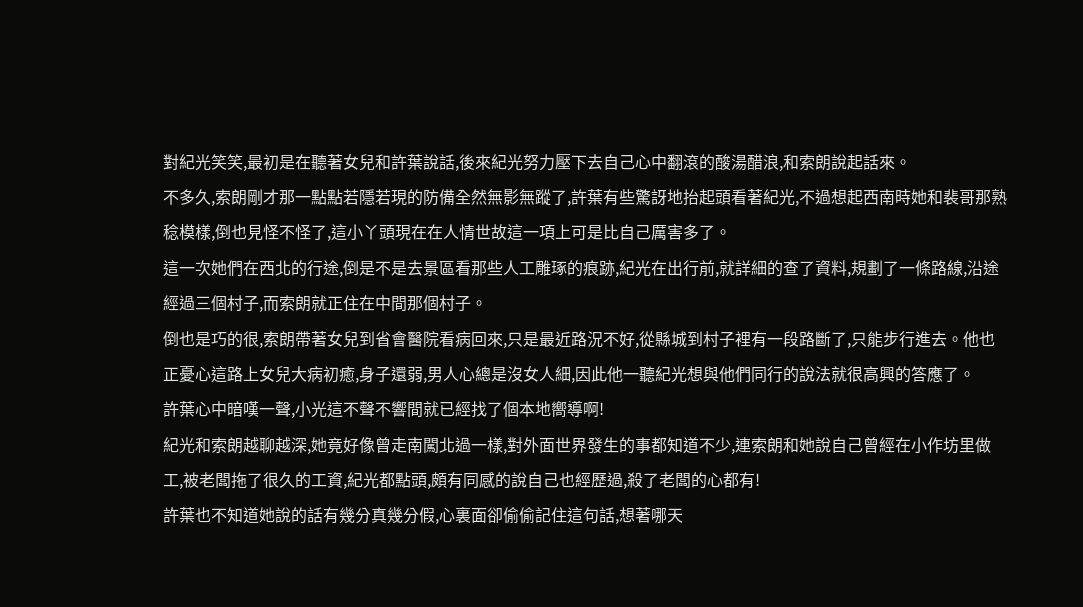對紀光笑笑,最初是在聽著女兒和許葉說話,後來紀光努力壓下去自己心中翻滾的酸湯醋浪,和索朗說起話來。
不多久,索朗剛才那一點點若隱若現的防備全然無影無蹤了,許葉有些驚訝地抬起頭看著紀光,不過想起西南時她和裴哥那熟稔模樣,倒也見怪不怪了,這小丫頭現在在人情世故這一項上可是比自己厲害多了。
這一次她們在西北的行途,倒是不是去景區看那些人工雕琢的痕跡,紀光在出行前,就詳細的查了資料,規劃了一條路線,沿途經過三個村子,而索朗就正住在中間那個村子。
倒也是巧的很,索朗帶著女兒到省會醫院看病回來,只是最近路況不好,從縣城到村子裡有一段路斷了,只能步行進去。他也正憂心這路上女兒大病初癒,身子還弱,男人心總是沒女人細,因此他一聽紀光想與他們同行的說法就很高興的答應了。
許葉心中暗嘆一聲,小光這不聲不響間就已經找了個本地嚮導啊!
紀光和索朗越聊越深,她竟好像曾走南闖北過一樣,對外面世界發生的事都知道不少,連索朗和她說自己曾經在小作坊里做工,被老闆拖了很久的工資,紀光都點頭,頗有同感的說自己也經歷過,殺了老闆的心都有!
許葉也不知道她說的話有幾分真幾分假,心裏面卻偷偷記住這句話,想著哪天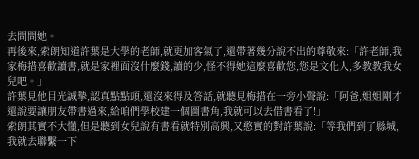去問問她。
再後來,索朗知道許葉是大學的老師,就更加客氣了,還帶著幾分說不出的尊敬來:「許老師,我家梅措喜歡讀書,就是家裡面沒什麼錢,讀的少,怪不得她這麼喜歡您,您是文化人,多教教我女兒吧。」
許葉見他目光誠摯,認真點點頭,還沒來得及答話,就聽見梅措在一旁小聲說:「阿爸,姐姐剛才還說要讓朋友帶書過來,給咱們學校建一個圖書角,我就可以去借書看了!」
索朗其實不大懂,但是聽到女兒說有書看就特別高興,又憨實的對許葉說:「等我們到了縣城,我就去聯繫一下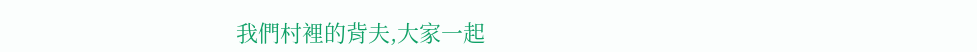我們村裡的背夫,大家一起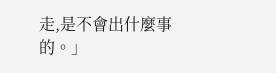走,是不會出什麼事的。」